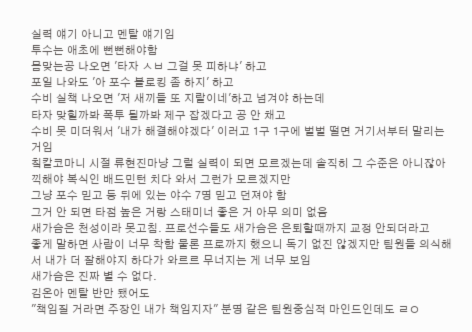실력 얘기 아니고 멘탈 얘기임
투수는 애초에 뻔뻔해야함
몸맞는공 나오면 '타자 ㅅㅂ 그걸 못 피하냐' 하고
포일 나와도 '아 포수 블로킹 좀 하지' 하고
수비 실책 나오면 '저 새끼들 또 지랄이네'하고 넘겨야 하는데
타자 맞힐까봐 폭투 될까봐 제구 잡겠다고 공 안 채고
수비 못 미더워서 '내가 해결해야겠다' 이러고 1구 1구에 벌벌 떨면 거기서부터 말리는 거임
칰칼코마니 시절 류현진마냥 그럴 실력이 되면 모르겠는데 솔직히 그 수준은 아니잖아
끽해야 복식인 배드민턴 치다 와서 그런가 모르겠지만
그냥 포수 믿고 등 뒤에 있는 야수 7명 믿고 던져야 함
그거 안 되면 타점 높은 거랑 스태미너 좋은 거 아무 의미 없음
새가슴은 천성이라 못고침. 프로선수들도 새가슴은 은퇴할때까지 교정 안되더라고
좋게 말하면 사람이 너무 착함 물론 프로까지 했으니 독기 없진 않겠지만 팀원들 의식해서 내가 더 잘해야지 하다가 와르르 무너지는 게 너무 보임
새가슴은 진짜 별 수 없다.
김온아 멘탈 반만 됐어도
"책임질 거라면 주장인 내가 책임지자" 분명 같은 팀원중심적 마인드인데도 ㄹㅇ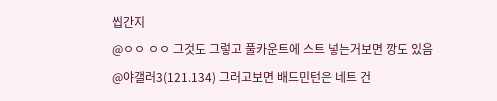씹간지
@ㅇㅇ ㅇㅇ 그것도 그렇고 풀카운트에 스트 넣는거보면 깡도 있음
@야갤러3(121.134) 그러고보면 배드민턴은 네트 건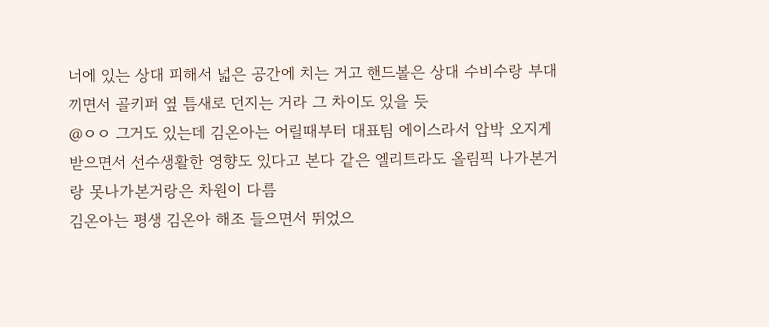너에 있는 상대 피해서 넓은 공간에 치는 거고 핸드볼은 상대 수비수랑 부대끼면서 골키퍼 옆 틈새로 던지는 거라 그 차이도 있을 듯
@ㅇㅇ 그거도 있는데 김온아는 어릴때부터 대표팀 에이스라서 압박 오지게 받으면서 선수생활한 영향도 있다고 본다 같은 엘리트라도 올림픽 나가본거랑 못나가본거랑은 차원이 다름
김온아는 평생 김온아 해조 들으면서 뛰었으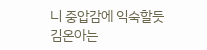니 중압감에 익숙할듯
김온아는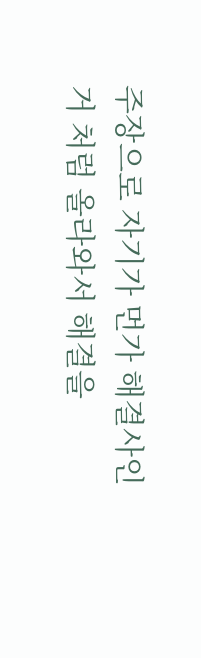주장으로 자기가 먼가 해결사인거 처럼 올라와서 해결을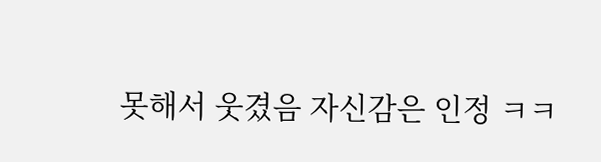못해서 웃겼음 자신감은 인정 ㅋㅋ